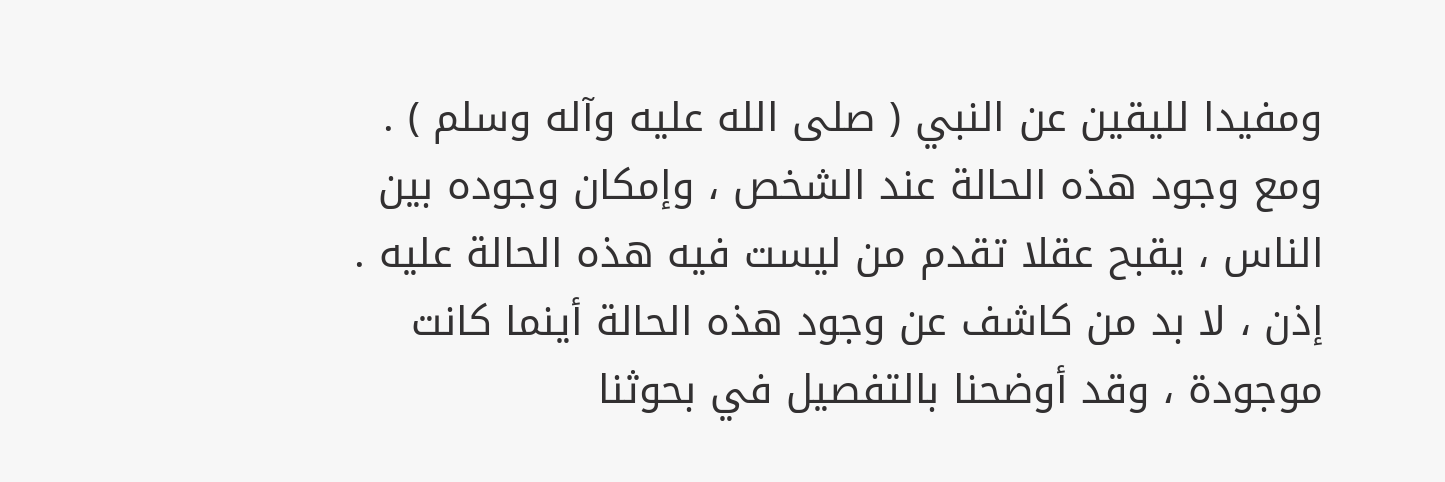ومفيدا لليقين عن النبي ( صلى الله عليه وآله وسلم ) .
ومع وجود هذه الحالة عند الشخص ، وإمكان وجوده بين
الناس ، يقبح عقلا تقدم من ليست فيه هذه الحالة عليه .
إذن ، لا بد من كاشف عن وجود هذه الحالة أينما كانت
موجودة ، وقد أوضحنا بالتفصيل في بحوثنا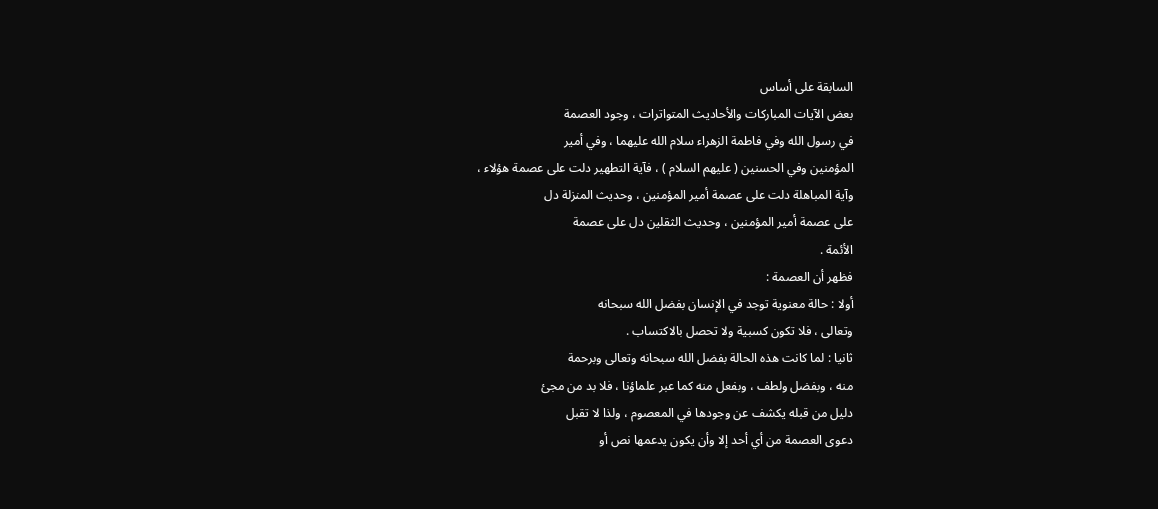السابقة على أساس
بعض الآيات المباركات والأحاديث المتواترات ، وجود العصمة
في رسول الله وفي فاطمة الزهراء سلام الله عليهما ، وفي أمير
المؤمنين وفي الحسنين ( عليهم السلام ) ، فآية التطهير دلت على عصمة هؤلاء ،
وآية المباهلة دلت على عصمة أمير المؤمنين ، وحديث المنزلة دل
على عصمة أمير المؤمنين ، وحديث الثقلين دل على عصمة
الأئمة .
فظهر أن العصمة :
أولا : حالة معنوية توجد في الإنسان بفضل الله سبحانه
وتعالى ، فلا تكون كسبية ولا تحصل بالاكتساب .
ثانيا : لما كانت هذه الحالة بفضل الله سبحانه وتعالى وبرحمة
منه ، وبفضل ولطف ، وبفعل منه كما عبر علماؤنا ، فلا بد من مجئ
دليل من قبله يكشف عن وجودها في المعصوم ، ولذا لا تقبل
دعوى العصمة من أي أحد إلا وأن يكون يدعمها نص أو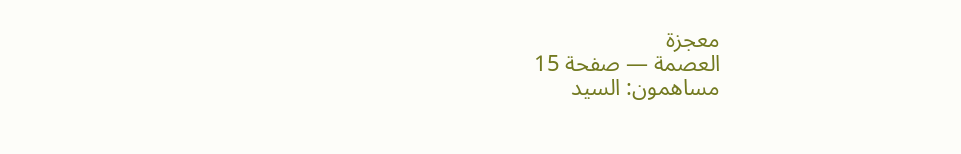معجزة
العصمة — صفحة 15
مساهمون: السيد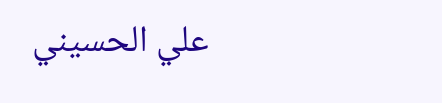علي الحسيني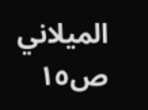الميلاني
ص١٥